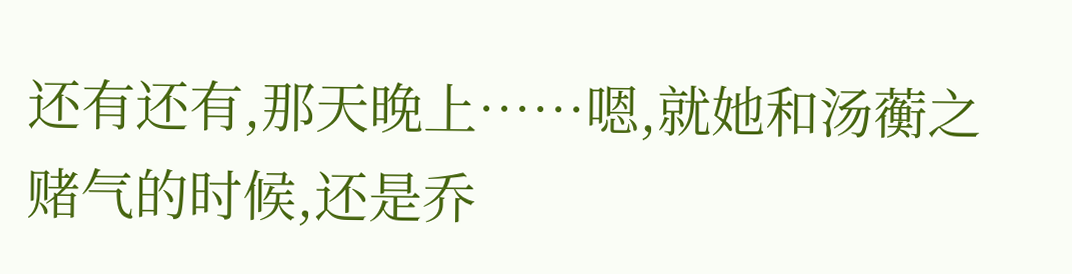还有还有,那天晚上……嗯,就她和汤蘅之赌气的时候,还是乔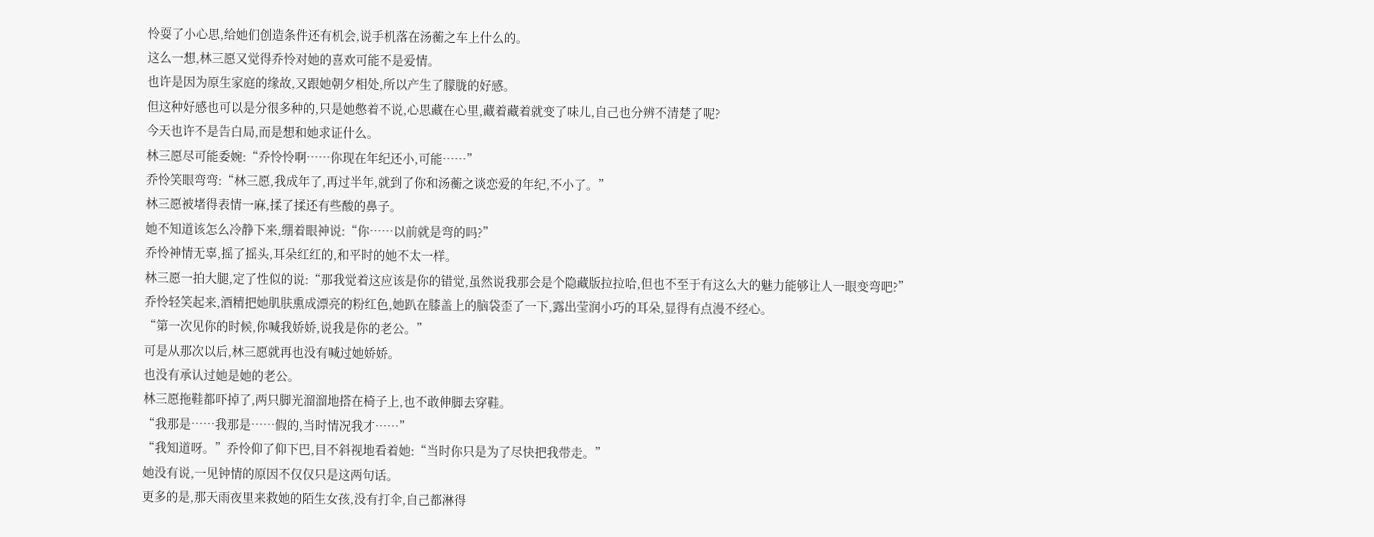怜耍了小心思,给她们创造条件还有机会,说手机落在汤蘅之车上什么的。
这么一想,林三愿又觉得乔怜对她的喜欢可能不是爱情。
也许是因为原生家庭的缘故,又跟她朝夕相处,所以产生了朦胧的好感。
但这种好感也可以是分很多种的,只是她憋着不说,心思藏在心里,藏着藏着就变了味儿,自己也分辨不清楚了呢?
今天也许不是告白局,而是想和她求证什么。
林三愿尽可能委婉:“乔怜怜啊……你现在年纪还小,可能……”
乔怜笑眼弯弯:“林三愿,我成年了,再过半年,就到了你和汤蘅之谈恋爱的年纪,不小了。”
林三愿被堵得表情一麻,揉了揉还有些酸的鼻子。
她不知道该怎么冷静下来,绷着眼神说:“你……以前就是弯的吗?”
乔怜神情无辜,摇了摇头,耳朵红红的,和平时的她不太一样。
林三愿一拍大腿,定了性似的说:“那我觉着这应该是你的错觉,虽然说我那会是个隐藏版拉拉哈,但也不至于有这么大的魅力能够让人一眼变弯吧?”
乔怜轻笑起来,酒精把她肌肤熏成漂亮的粉红色,她趴在膝盖上的脑袋歪了一下,露出莹润小巧的耳朵,显得有点漫不经心。
“第一次见你的时候,你喊我娇娇,说我是你的老公。”
可是从那次以后,林三愿就再也没有喊过她娇娇。
也没有承认过她是她的老公。
林三愿拖鞋都吓掉了,两只脚光溜溜地搭在椅子上,也不敢伸脚去穿鞋。
“我那是……我那是……假的,当时情况我才……”
“我知道呀。”乔怜仰了仰下巴,目不斜视地看着她:“当时你只是为了尽快把我带走。”
她没有说,一见钟情的原因不仅仅只是这两句话。
更多的是,那天雨夜里来救她的陌生女孩,没有打伞,自己都淋得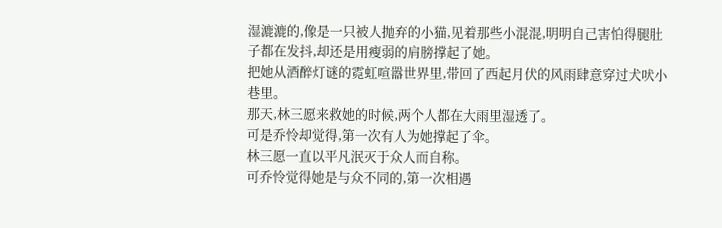湿漉漉的,像是一只被人抛弃的小猫,见着那些小混混,明明自己害怕得腿肚子都在发抖,却还是用瘦弱的肩膀撑起了她。
把她从酒醉灯谜的霓虹喧嚣世界里,带回了西起月伏的风雨肆意穿过犬吠小巷里。
那天,林三愿来救她的时候,两个人都在大雨里湿透了。
可是乔怜却觉得,第一次有人为她撑起了伞。
林三愿一直以平凡泯灭于众人而自称。
可乔怜觉得她是与众不同的,第一次相遇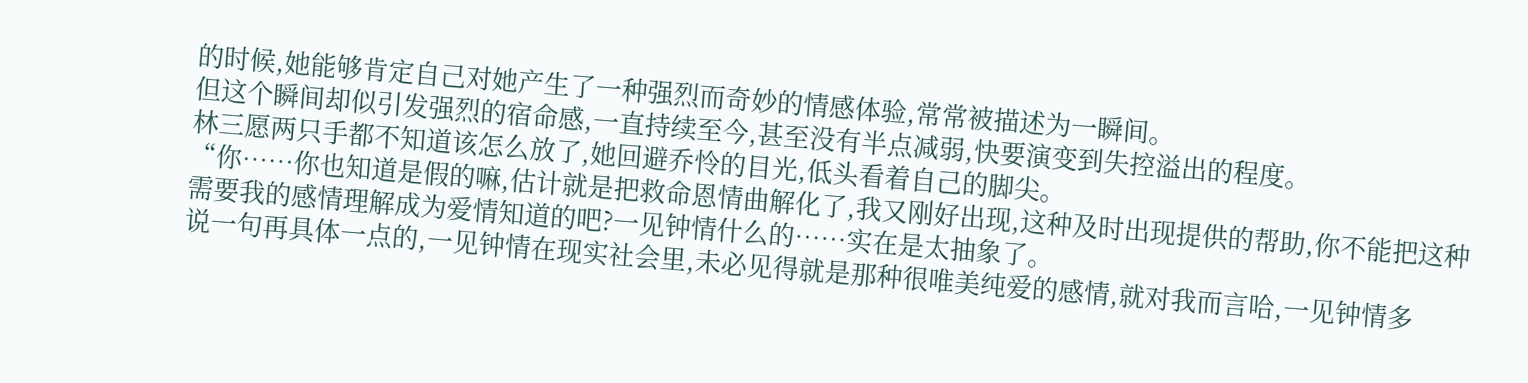的时候,她能够肯定自己对她产生了一种强烈而奇妙的情感体验,常常被描述为一瞬间。
但这个瞬间却似引发强烈的宿命感,一直持续至今,甚至没有半点减弱,快要演变到失控溢出的程度。
林三愿两只手都不知道该怎么放了,她回避乔怜的目光,低头看着自己的脚尖。
“你……你也知道是假的嘛,估计就是把救命恩情曲解化了,我又刚好出现,这种及时出现提供的帮助,你不能把这种需要我的感情理解成为爱情知道的吧?一见钟情什么的……实在是太抽象了。
说一句再具体一点的,一见钟情在现实社会里,未必见得就是那种很唯美纯爱的感情,就对我而言哈,一见钟情多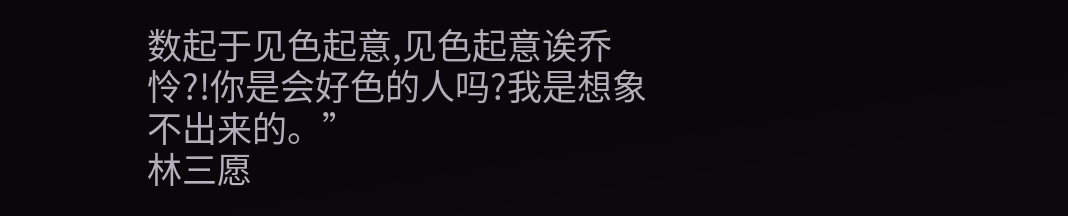数起于见色起意,见色起意诶乔怜?!你是会好色的人吗?我是想象不出来的。”
林三愿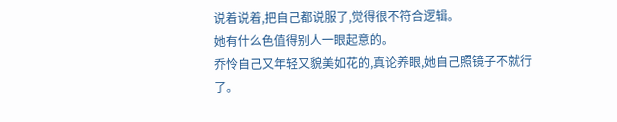说着说着,把自己都说服了,觉得很不符合逻辑。
她有什么色值得别人一眼起意的。
乔怜自己又年轻又貌美如花的,真论养眼,她自己照镜子不就行了。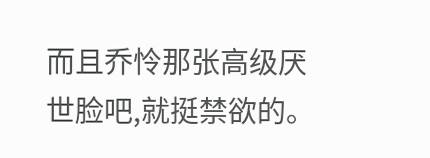而且乔怜那张高级厌世脸吧,就挺禁欲的。